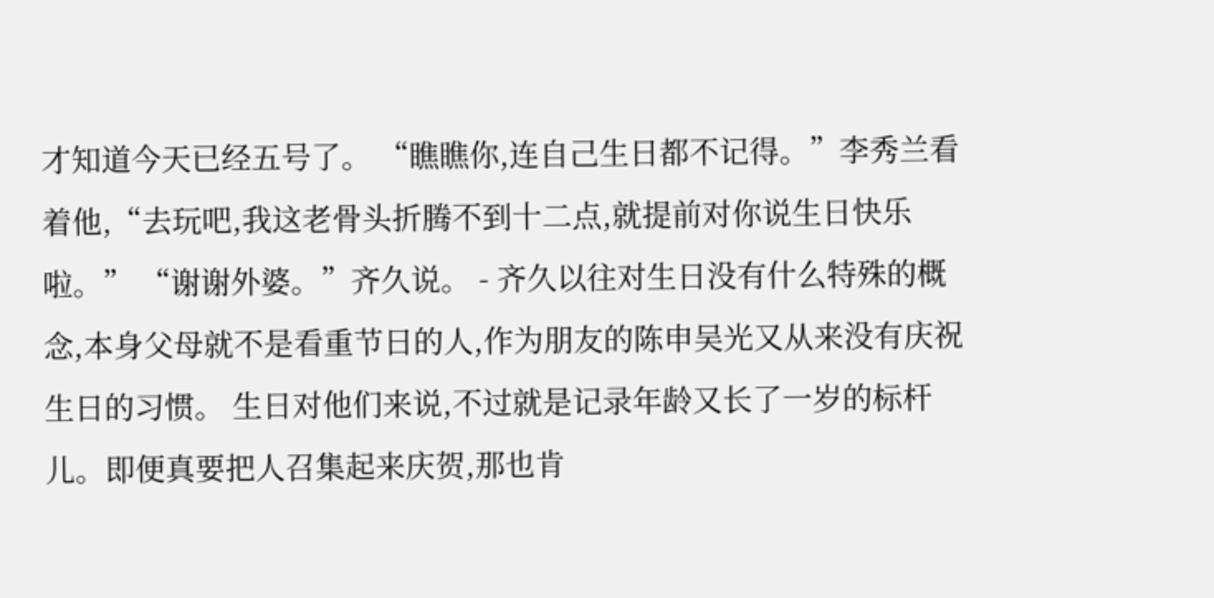才知道今天已经五号了。 “瞧瞧你,连自己生日都不记得。”李秀兰看着他,“去玩吧,我这老骨头折腾不到十二点,就提前对你说生日快乐啦。” “谢谢外婆。”齐久说。 - 齐久以往对生日没有什么特殊的概念,本身父母就不是看重节日的人,作为朋友的陈申吴光又从来没有庆祝生日的习惯。 生日对他们来说,不过就是记录年龄又长了一岁的标杆儿。即便真要把人召集起来庆贺,那也肯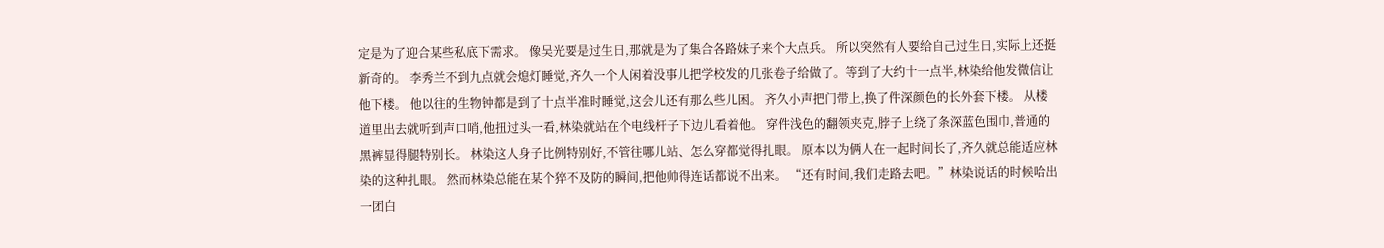定是为了迎合某些私底下需求。 像吴光要是过生日,那就是为了集合各路妹子来个大点兵。 所以突然有人要给自己过生日,实际上还挺新奇的。 李秀兰不到九点就会熄灯睡觉,齐久一个人闲着没事儿把学校发的几张卷子给做了。等到了大约十一点半,林染给他发微信让他下楼。 他以往的生物钟都是到了十点半准时睡觉,这会儿还有那么些儿困。 齐久小声把门带上,换了件深颜色的长外套下楼。 从楼道里出去就听到声口哨,他扭过头一看,林染就站在个电线杆子下边儿看着他。 穿件浅色的翻领夹克,脖子上绕了条深蓝色围巾,普通的黑裤显得腿特别长。 林染这人身子比例特别好,不管往哪儿站、怎么穿都觉得扎眼。 原本以为俩人在一起时间长了,齐久就总能适应林染的这种扎眼。 然而林染总能在某个猝不及防的瞬间,把他帅得连话都说不出来。 “还有时间,我们走路去吧。”林染说话的时候哈出一团白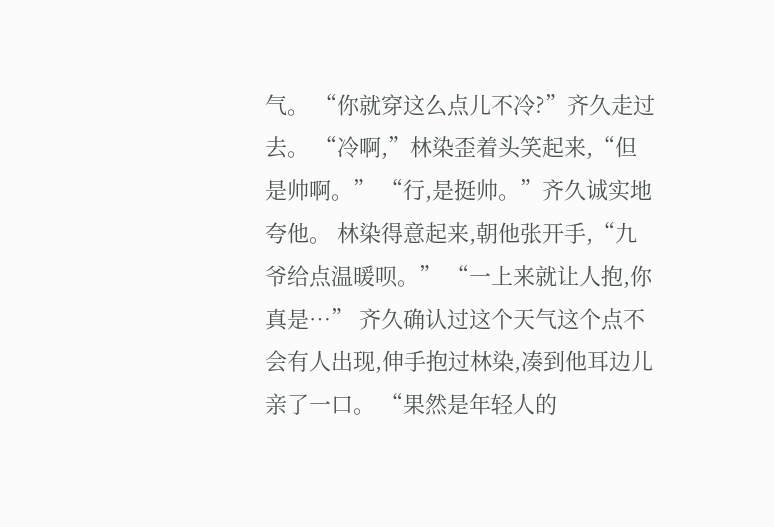气。 “你就穿这么点儿不冷?”齐久走过去。 “冷啊,”林染歪着头笑起来,“但是帅啊。” “行,是挺帅。”齐久诚实地夸他。 林染得意起来,朝他张开手,“九爷给点温暖呗。” “一上来就让人抱,你真是…” 齐久确认过这个天气这个点不会有人出现,伸手抱过林染,凑到他耳边儿亲了一口。 “果然是年轻人的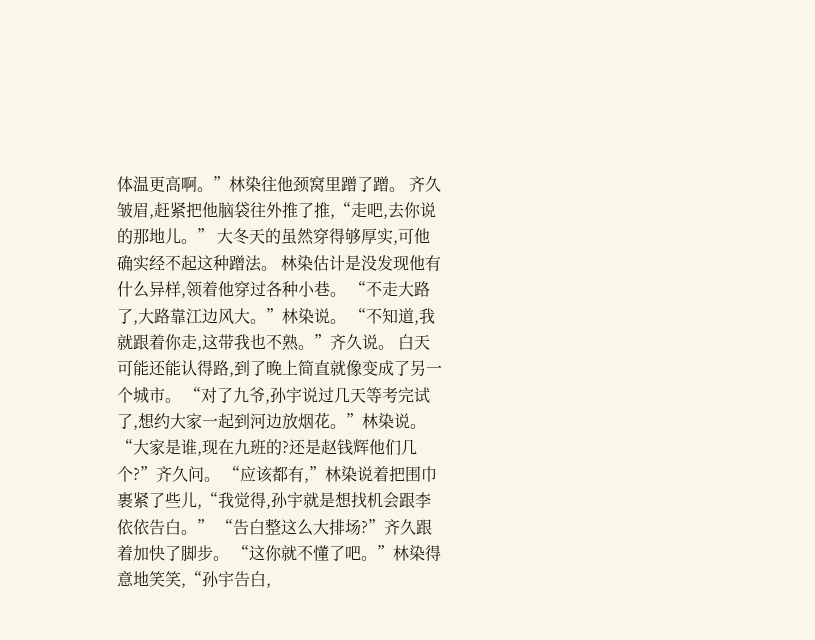体温更高啊。”林染往他颈窝里蹭了蹭。 齐久皱眉,赶紧把他脑袋往外推了推,“走吧,去你说的那地儿。” 大冬天的虽然穿得够厚实,可他确实经不起这种蹭法。 林染估计是没发现他有什么异样,领着他穿过各种小巷。 “不走大路了,大路靠江边风大。”林染说。 “不知道,我就跟着你走,这带我也不熟。”齐久说。 白天可能还能认得路,到了晚上简直就像变成了另一个城市。 “对了九爷,孙宇说过几天等考完试了,想约大家一起到河边放烟花。”林染说。 “大家是谁,现在九班的?还是赵钱辉他们几个?”齐久问。 “应该都有,”林染说着把围巾裹紧了些儿,“我觉得,孙宇就是想找机会跟李依依告白。” “告白整这么大排场?”齐久跟着加快了脚步。 “这你就不懂了吧。”林染得意地笑笑,“孙宇告白,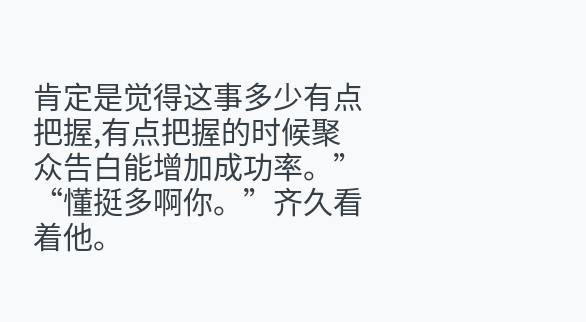肯定是觉得这事多少有点把握,有点把握的时候聚众告白能增加成功率。” “懂挺多啊你。”齐久看着他。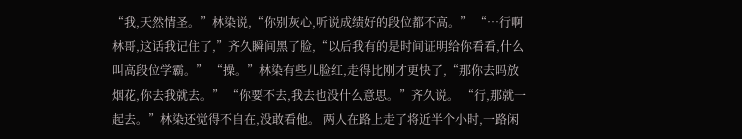“我,天然情圣。”林染说,“你别灰心,听说成绩好的段位都不高。” “…行啊林哥,这话我记住了,”齐久瞬间黑了脸,“以后我有的是时间证明给你看看,什么叫高段位学霸。” “操。”林染有些儿脸红,走得比刚才更快了,“那你去吗放烟花,你去我就去。” “你要不去,我去也没什么意思。”齐久说。 “行,那就一起去。”林染还觉得不自在,没敢看他。 两人在路上走了将近半个小时,一路闲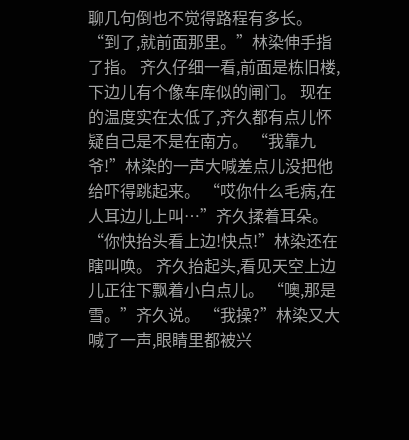聊几句倒也不觉得路程有多长。 “到了,就前面那里。”林染伸手指了指。 齐久仔细一看,前面是栋旧楼,下边儿有个像车库似的闸门。 现在的温度实在太低了,齐久都有点儿怀疑自己是不是在南方。 “我靠九爷!”林染的一声大喊差点儿没把他给吓得跳起来。 “哎你什么毛病,在人耳边儿上叫…”齐久揉着耳朵。 “你快抬头看上边!快点!”林染还在瞎叫唤。 齐久抬起头,看见天空上边儿正往下飘着小白点儿。 “噢,那是雪。”齐久说。 “我操?”林染又大喊了一声,眼睛里都被兴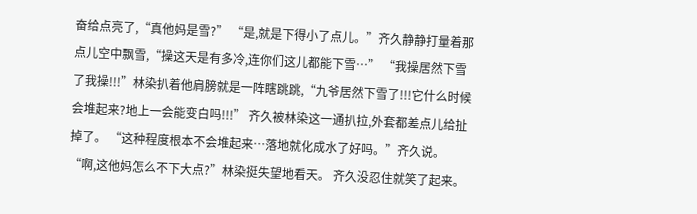奋给点亮了,“真他妈是雪?” “是,就是下得小了点儿。”齐久静静打量着那点儿空中飘雪,“操这天是有多冷,连你们这儿都能下雪…” “我操居然下雪了我操!!!”林染扒着他肩膀就是一阵瞎跳跳,“九爷居然下雪了!!!它什么时候会堆起来?地上一会能变白吗!!!” 齐久被林染这一通扒拉,外套都差点儿给扯掉了。 “这种程度根本不会堆起来…落地就化成水了好吗。”齐久说。 “啊,这他妈怎么不下大点?”林染挺失望地看天。 齐久没忍住就笑了起来。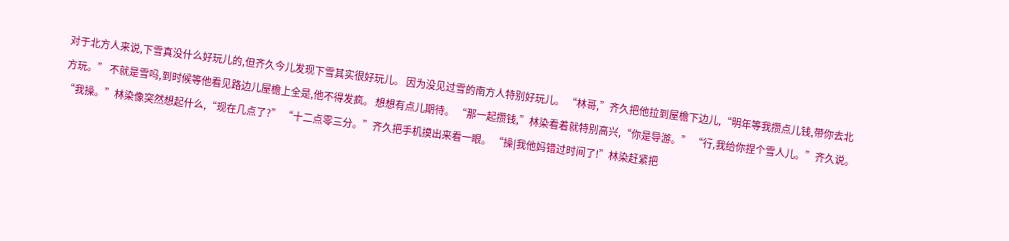对于北方人来说,下雪真没什么好玩儿的,但齐久今儿发现下雪其实很好玩儿。 因为没见过雪的南方人特别好玩儿。 “林哥,”齐久把他拉到屋檐下边儿,“明年等我攒点儿钱,带你去北方玩。” 不就是雪吗,到时候等他看见路边儿屋檐上全是,他不得发疯。 想想有点儿期待。 “那一起攒钱,”林染看着就特别高兴,“你是导游。” “行,我给你捏个雪人儿。”齐久说。 “我操。”林染像突然想起什么,“现在几点了?” “十二点零三分。”齐久把手机摸出来看一眼。 “操|我他妈错过时间了!”林染赶紧把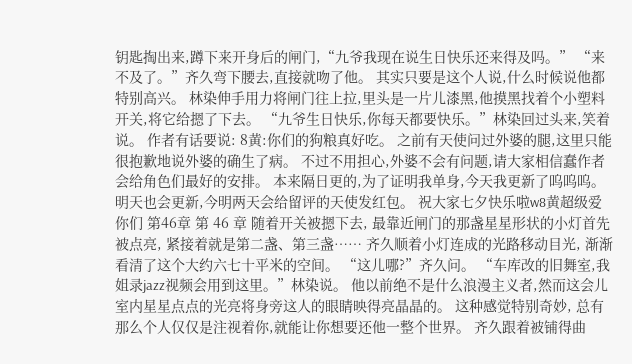钥匙掏出来,蹲下来开身后的闸门,“九爷我现在说生日快乐还来得及吗。” “来不及了。”齐久弯下腰去,直接就吻了他。 其实只要是这个人说,什么时候说他都特别高兴。 林染伸手用力将闸门往上拉,里头是一片儿漆黑,他摸黑找着个小塑料开关,将它给摁了下去。 “九爷生日快乐,你每天都要快乐。”林染回过头来,笑着说。 作者有话要说: 8黄:你们的狗粮真好吃。 之前有天使问过外婆的腿,这里只能很抱歉地说外婆的确生了病。 不过不用担心,外婆不会有问题,请大家相信蠢作者会给角色们最好的安排。 本来隔日更的,为了证明我单身,今天我更新了呜呜呜。 明天也会更新,今明两天会给留评的天使发红包。 祝大家七夕快乐啦w8黄超级爱你们 第46章 第 46 章 随着开关被摁下去, 最靠近闸门的那盏星星形状的小灯首先被点亮, 紧接着就是第二盏、第三盏…… 齐久顺着小灯连成的光路移动目光, 渐渐看清了这个大约六七十平米的空间。 “这儿哪?”齐久问。 “车库改的旧舞室,我姐录jazz视频会用到这里。”林染说。 他以前绝不是什么浪漫主义者,然而这会儿室内星星点点的光亮将身旁这人的眼睛映得亮晶晶的。 这种感觉特别奇妙, 总有那么个人仅仅是注视着你,就能让你想要还他一整个世界。 齐久跟着被铺得曲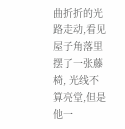曲折折的光路走动,看见屋子角落里摆了一张藤椅, 光线不算亮堂,但是他一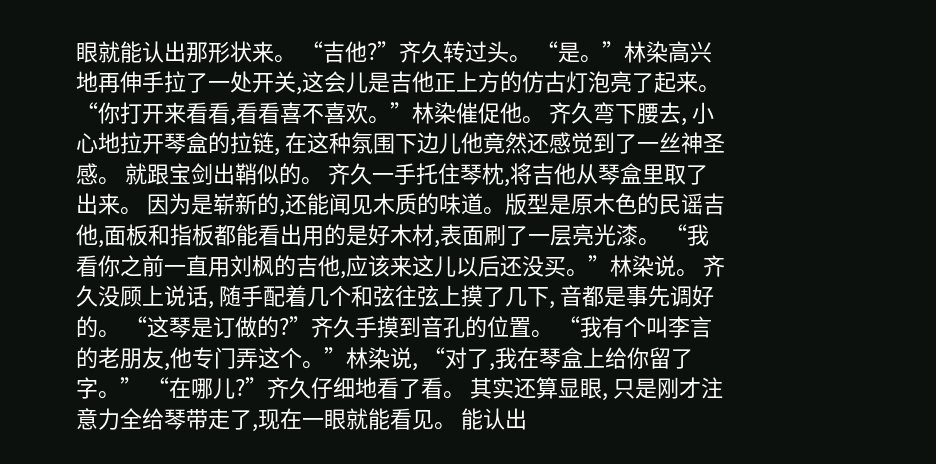眼就能认出那形状来。 “吉他?”齐久转过头。 “是。”林染高兴地再伸手拉了一处开关,这会儿是吉他正上方的仿古灯泡亮了起来。 “你打开来看看,看看喜不喜欢。”林染催促他。 齐久弯下腰去, 小心地拉开琴盒的拉链, 在这种氛围下边儿他竟然还感觉到了一丝神圣感。 就跟宝剑出鞘似的。 齐久一手托住琴枕,将吉他从琴盒里取了出来。 因为是崭新的,还能闻见木质的味道。版型是原木色的民谣吉他,面板和指板都能看出用的是好木材,表面刷了一层亮光漆。 “我看你之前一直用刘枫的吉他,应该来这儿以后还没买。”林染说。 齐久没顾上说话, 随手配着几个和弦往弦上摸了几下, 音都是事先调好的。 “这琴是订做的?”齐久手摸到音孔的位置。 “我有个叫李言的老朋友,他专门弄这个。”林染说, “对了,我在琴盒上给你留了字。” “在哪儿?”齐久仔细地看了看。 其实还算显眼, 只是刚才注意力全给琴带走了,现在一眼就能看见。 能认出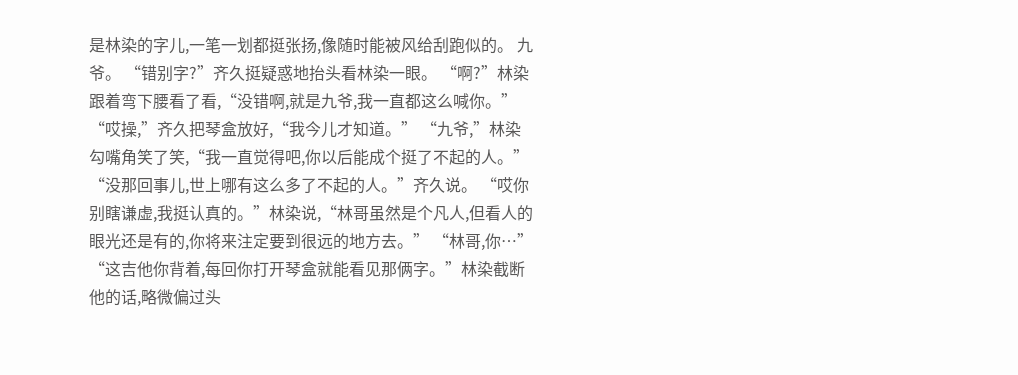是林染的字儿,一笔一划都挺张扬,像随时能被风给刮跑似的。 九爷。 “错别字?”齐久挺疑惑地抬头看林染一眼。 “啊?”林染跟着弯下腰看了看,“没错啊,就是九爷,我一直都这么喊你。” “哎操,”齐久把琴盒放好,“我今儿才知道。” “九爷,”林染勾嘴角笑了笑,“我一直觉得吧,你以后能成个挺了不起的人。” “没那回事儿,世上哪有这么多了不起的人。”齐久说。 “哎你别瞎谦虚,我挺认真的。”林染说,“林哥虽然是个凡人,但看人的眼光还是有的,你将来注定要到很远的地方去。” “林哥,你…” “这吉他你背着,每回你打开琴盒就能看见那俩字。”林染截断他的话,略微偏过头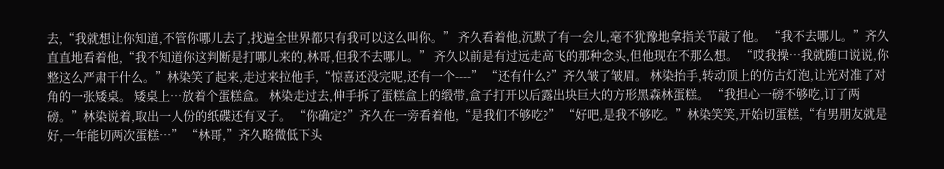去,“我就想让你知道,不管你哪儿去了,找遍全世界都只有我可以这么叫你。” 齐久看着他,沉默了有一会儿,毫不犹豫地拿指关节敲了他。 “我不去哪儿。”齐久直直地看着他,“我不知道你这判断是打哪儿来的,林哥,但我不去哪儿。” 齐久以前是有过远走高飞的那种念头,但他现在不那么想。 “哎我操…我就随口说说,你整这么严肃干什么。”林染笑了起来,走过来拉他手,“惊喜还没完呢,还有一个----” “还有什么?”齐久皱了皱眉。 林染抬手,转动顶上的仿古灯泡,让光对准了对角的一张矮桌。 矮桌上…放着个蛋糕盒。 林染走过去,伸手拆了蛋糕盒上的缎带,盒子打开以后露出块巨大的方形黑森林蛋糕。 “我担心一磅不够吃,订了两磅。”林染说着,取出一人份的纸碟还有叉子。 “你确定?”齐久在一旁看着他,“是我们不够吃?” “好吧,是我不够吃。”林染笑笑,开始切蛋糕,“有男朋友就是好,一年能切两次蛋糕…” “林哥,”齐久略微低下头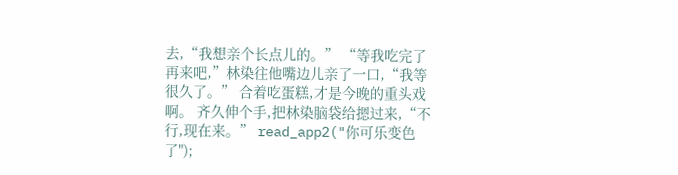去,“我想亲个长点儿的。” “等我吃完了再来吧,”林染往他嘴边儿亲了一口,“我等很久了。” 合着吃蛋糕,才是今晚的重头戏啊。 齐久伸个手,把林染脑袋给摁过来,“不行,现在来。” read_app2("你可乐变色了");